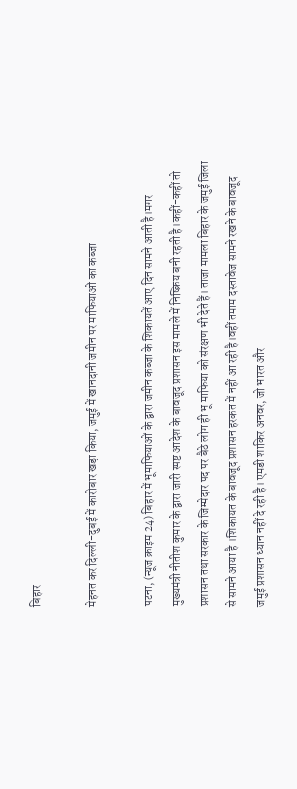बिहार

मेहनत कर दिल्ली-दुबई में कारोबार खड़ा किया, जमुई में खानदानी जमीन पर माफियाओं का कब्जा

पटना, (न्यूज क्राइम 24) बिहार में भूमाफियाओं के द्वारा जमीन कब्जा के शिकायतें आए दिन सामने आती है।मगर मुख्यमंत्री नीतीश कुमार के द्वारा जारी स्पष्ट आदेश के बावजूद प्रशासन इस मामले में निष्क्रिय बनी रहती है।कहीं-कहीं तो प्रशासन तथा सरकार के जिम्मेदार पद पर बैठे लोग ही भू माफिया को संरक्षण भी देते हैं। ताजा मामला बिहार के जमुई जिला से सामने आया है ।शिकायत के बावजूद प्रशासन हरकत में नहीं आ रही है।वहीं तमाम दस्तावेज सामने रखने के बावजूद जमुई प्रशासन ध्यान नहीं दे रही है। एमडी शाकिर अनवर, जो भारत और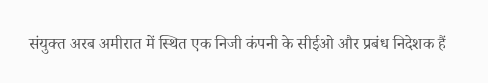संयुक्त अरब अमीरात में स्थित एक निजी कंपनी के सीईओ और प्रबंध निदेशक हैं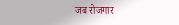जब रोजगार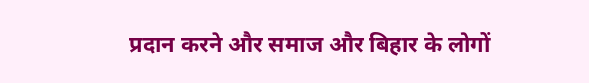प्रदान करने और समाज और बिहार के लोगों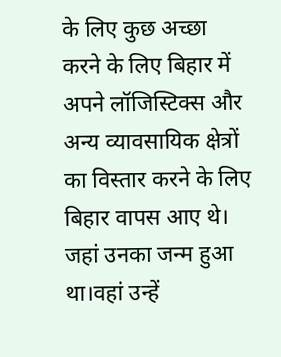के लिए कुछ अच्छा करने के लिए बिहार में अपने लॉजिस्टिक्स और अन्य व्यावसायिक क्षेत्रों का विस्तार करने के लिए बिहार वापस आए थे। जहां उनका जन्म हुआ था।वहां उन्हें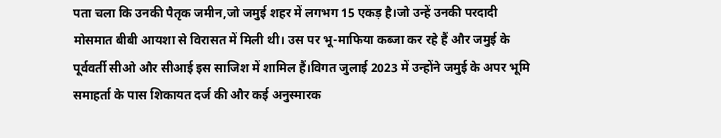पता चला कि उनकी पैतृक जमीन,जो जमुई शहर में लगभग 15 एकड़ है।जो उन्हें उनकी परदादी मोसमात बीबी आयशा से विरासत में मिली थी। उस पर भू-माफिया कब्जा कर रहे हैं और जमुई के पूर्ववर्ती सीओ और सीआई इस साजिश में शामिल हैं।विगत जुलाई 2023 में उन्होंने जमुई के अपर भूमि समाहर्ता के पास शिकायत दर्ज की और कई अनुस्मारक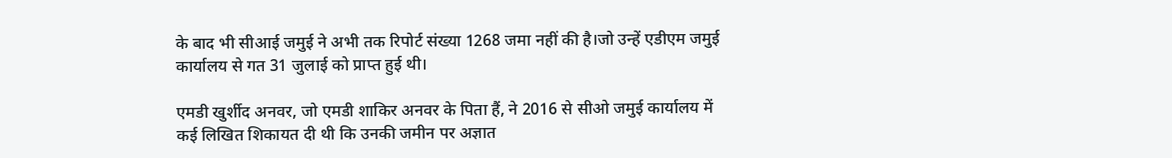के बाद भी सीआई जमुई ने अभी तक रिपोर्ट संख्या 1268 जमा नहीं की है।जो उन्हें एडीएम जमुई कार्यालय से गत 31 जुलाई को प्राप्त हुई थी।

एमडी खुर्शीद अनवर, जो एमडी शाकिर अनवर के पिता हैं, ने 2016 से सीओ जमुई कार्यालय में कई लिखित शिकायत दी थी कि उनकी जमीन पर अज्ञात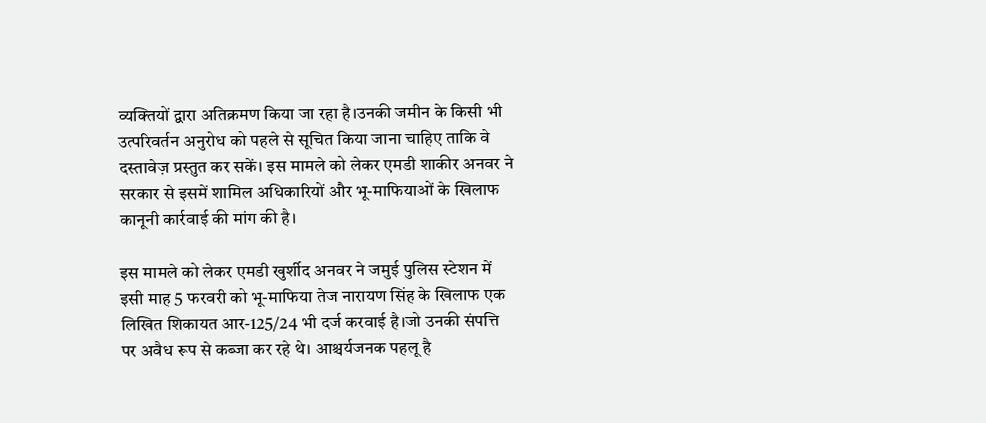व्यक्तियों द्वारा अतिक्रमण किया जा रहा है।उनकी जमीन के किसी भी उत्परिवर्तन अनुरोध को पहले से सूचित किया जाना चाहिए ताकि वे दस्तावेज़ प्रस्तुत कर सकें। इस मामले को लेकर एमडी शाकीर अनवर ने सरकार से इसमें शामिल अधिकारियों और भू-माफियाओं के खिलाफ कानूनी कार्रवाई की मांग की है।

इस मामले को लेकर एमडी खुर्शीद अनवर ने जमुई पुलिस स्टेशन में इसी माह 5 फरवरी को भू-माफिया तेज नारायण सिंह के खिलाफ एक लिखित शिकायत आर-125/24 भी दर्ज करवाई है।जो उनकी संपत्ति पर अवैध रूप से कब्जा कर रहे थे। आश्चर्यजनक पहलू है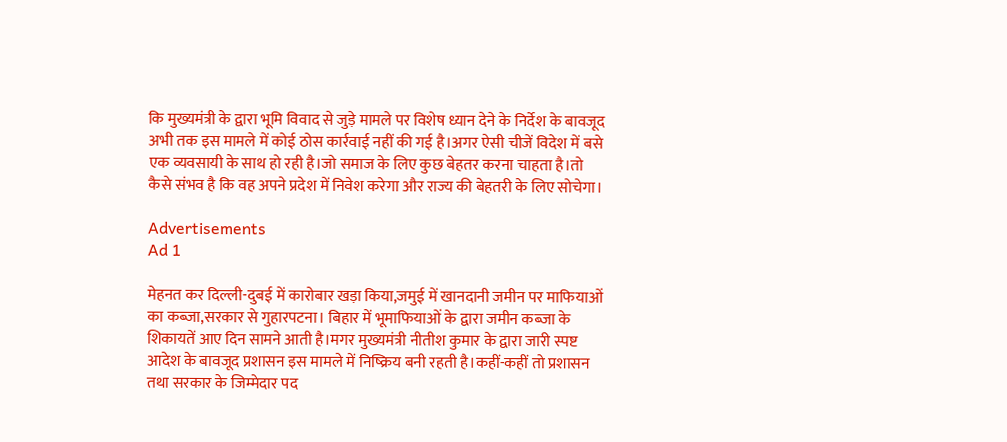कि मुख्यमंत्री के द्वारा भूमि विवाद से जुड़े मामले पर विशेष ध्यान देने के निर्देश के बावजूद अभी तक इस मामले में कोई ठोस कार्रवाई नहीं की गई है।अगर ऐसी चीजें विदेश में बसे एक व्यवसायी के साथ हो रही है।जो समाज के लिए कुछ बेहतर करना चाहता है।तो कैसे संभव है कि वह अपने प्रदेश में निवेश करेगा और राज्य की बेहतरी के लिए सोचेगा।

Advertisements
Ad 1

मेहनत कर दिल्ली-दुबई में कारोबार खड़ा किया,जमुई में खानदानी जमीन पर माफियाओं का कब्जा,सरकार से गुहारपटना। बिहार में भूमाफियाओं के द्वारा जमीन कब्जा के शिकायतें आए दिन सामने आती है।मगर मुख्यमंत्री नीतीश कुमार के द्वारा जारी स्पष्ट आदेश के बावजूद प्रशासन इस मामले में निष्क्रिय बनी रहती है।कहीं-कहीं तो प्रशासन तथा सरकार के जिम्मेदार पद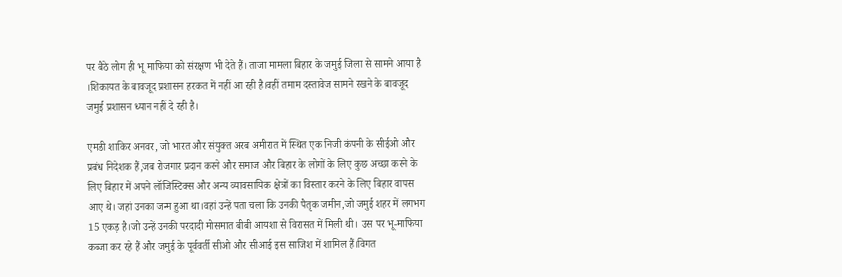पर बैठे लोग ही भू माफिया को संरक्षण भी देते हैं। ताजा मामला बिहार के जमुई जिला से सामने आया है ।शिकायत के बावजूद प्रशासन हरकत में नहीं आ रही है।वहीं तमाम दस्तावेज सामने रखने के बावजूद जमुई प्रशासन ध्यान नहीं दे रही है।

एमडी शाकिर अनवर, जो भारत और संयुक्त अरब अमीरात में स्थित एक निजी कंपनी के सीईओ और प्रबंध निदेशक हैं,जब रोजगार प्रदान करने और समाज और बिहार के लोगों के लिए कुछ अच्छा करने के लिए बिहार में अपने लॉजिस्टिक्स और अन्य व्यावसायिक क्षेत्रों का विस्तार करने के लिए बिहार वापस आए थे। जहां उनका जन्म हुआ था।वहां उन्हें पता चला कि उनकी पैतृक जमीन,जो जमुई शहर में लगभग 15 एकड़ है।जो उन्हें उनकी परदादी मोसमात बीबी आयशा से विरासत में मिली थी। उस पर भू-माफिया कब्जा कर रहे हैं और जमुई के पूर्ववर्ती सीओ और सीआई इस साजिश में शामिल हैं।विगत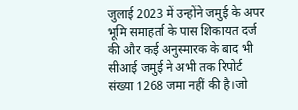जुलाई 2023 में उन्होंने जमुई के अपर भूमि समाहर्ता के पास शिकायत दर्ज की और कई अनुस्मारक के बाद भी सीआई जमुई ने अभी तक रिपोर्ट संख्या 1268 जमा नहीं की है।जो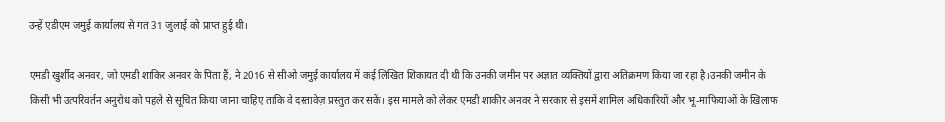उन्हें एडीएम जमुई कार्यालय से गत 31 जुलाई को प्राप्त हुई थी।

एमडी खुर्शीद अनवर, जो एमडी शाकिर अनवर के पिता हैं, ने 2016 से सीओ जमुई कार्यालय में कई लिखित शिकायत दी थी कि उनकी जमीन पर अज्ञात व्यक्तियों द्वारा अतिक्रमण किया जा रहा है।उनकी जमीन के किसी भी उत्परिवर्तन अनुरोध को पहले से सूचित किया जाना चाहिए ताकि वे दस्तावेज़ प्रस्तुत कर सकें। इस मामले को लेकर एमडी शाकीर अनवर ने सरकार से इसमें शामिल अधिकारियों और भू-माफियाओं के खिलाफ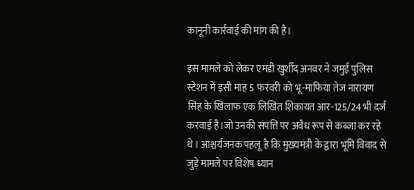कानूनी कार्रवाई की मांग की है।

इस मामले को लेकर एमडी खुर्शीद अनवर ने जमुई पुलिस स्टेशन में इसी माह 5 फरवरी को भू-माफिया तेज नारायण सिंह के खिलाफ एक लिखित शिकायत आर-125/24 भी दर्ज करवाई है।जो उनकी संपत्ति पर अवैध रूप से कब्जा कर रहे थे। आश्चर्यजनक पहलू है कि मुख्यमंत्री के द्वारा भूमि विवाद से जुड़े मामले पर विशेष ध्यान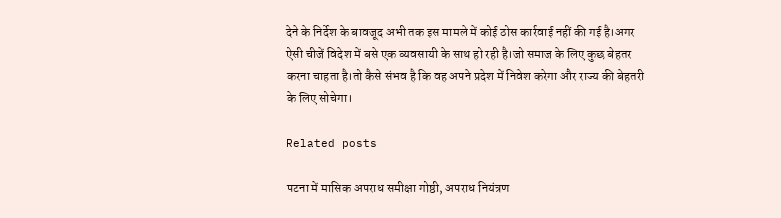देने के निर्देश के बावजूद अभी तक इस मामले में कोई ठोस कार्रवाई नहीं की गई है।अगर ऐसी चीजें विदेश में बसे एक व्यवसायी के साथ हो रही है।जो समाज के लिए कुछ बेहतर करना चाहता है।तो कैसे संभव है कि वह अपने प्रदेश में निवेश करेगा और राज्य की बेहतरी के लिए सोचेगा।

Related posts

पटना में मासिक अपराध समीक्षा गोष्ठी, अपराध नियंत्रण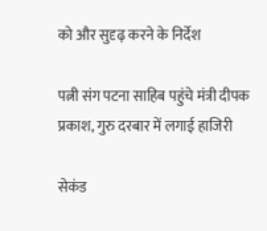को और सुदृढ़ करने के निर्देश

पत्नी संग पटना साहिब पहुंचे मंत्री दीपक प्रकाश, गुरु दरबार में लगाई हाजिरी

सेकंड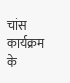चांस कार्यक्रम के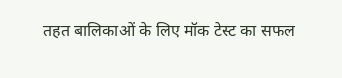तहत बालिकाओं के लिए मॉक टेस्ट का सफल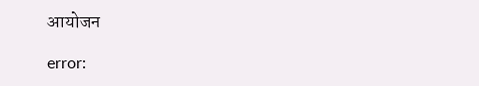आयोजन

error: